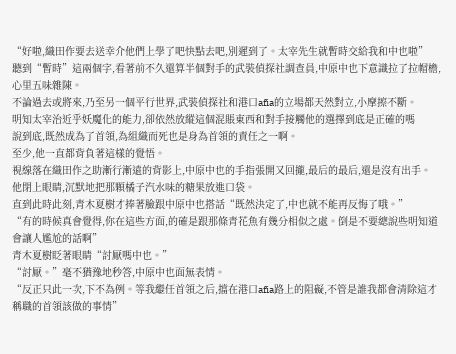“好啦,織田作要去送幸介他們上學了吧快點去吧,別遲到了。太宰先生就暫時交給我和中也啦”
聽到“暫時”這兩個字,看著前不久還算半個對手的武裝偵探社調查員,中原中也下意識拉了拉帽檐,心里五味雜陳。
不論過去或將來,乃至另一個平行世界,武裝偵探社和港口afia的立場都天然對立,小摩擦不斷。
明知太宰治近乎妖魔化的能力,卻依然放縱這個混賬東西和對手接觸他的選擇到底是正確的嗎
說到底,既然成為了首領,為組織而死也是身為首領的責任之一啊。
至少,他一直都背負著這樣的覺悟。
視線落在織田作之助漸行漸遠的背影上,中原中也的手指張開又回攏,最后的最后,還是沒有出手。
他閉上眼睛,沉默地把那顆橘子汽水味的糖果放進口袋。
直到此時此刻,青木夏樹才捧著臉跟中原中也搭話“既然決定了,中也就不能再反悔了哦。”
“有的時候真會覺得,你在這些方面,的確是跟那條青花魚有幾分相似之處。倒是不要總說些明知道會讓人尷尬的話啊”
青木夏樹眨著眼睛“討厭嗎中也。”
“討厭。”毫不猶豫地秒答,中原中也面無表情。
“反正只此一次,下不為例。等我繼任首領之后,擋在港口afia路上的阻礙,不管是誰我都會清除這才稱職的首領該做的事情”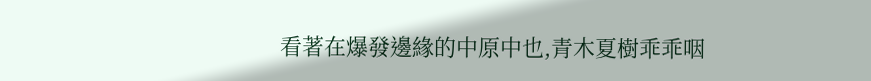看著在爆發邊緣的中原中也,青木夏樹乖乖咽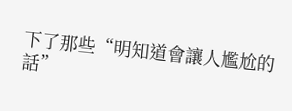下了那些“明知道會讓人尷尬的話”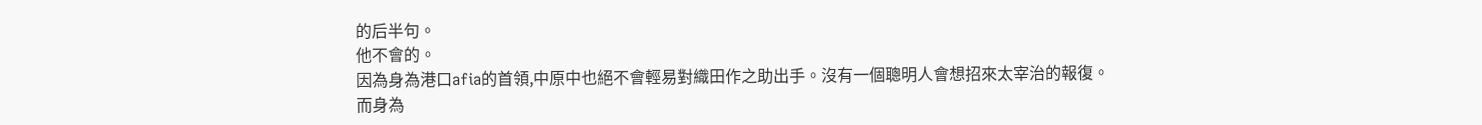的后半句。
他不會的。
因為身為港口afia的首領,中原中也絕不會輕易對織田作之助出手。沒有一個聰明人會想招來太宰治的報復。
而身為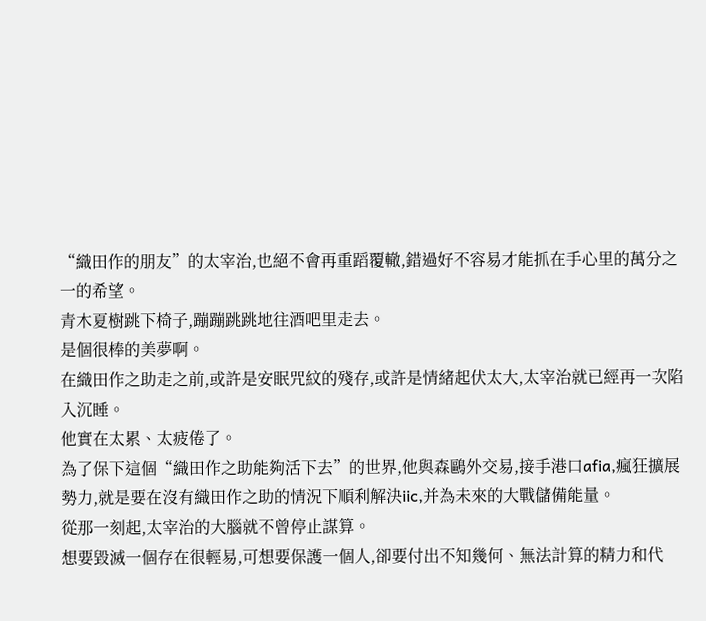“織田作的朋友”的太宰治,也絕不會再重蹈覆轍,錯過好不容易才能抓在手心里的萬分之一的希望。
青木夏樹跳下椅子,蹦蹦跳跳地往酒吧里走去。
是個很棒的美夢啊。
在織田作之助走之前,或許是安眠咒紋的殘存,或許是情緒起伏太大,太宰治就已經再一次陷入沉睡。
他實在太累、太疲倦了。
為了保下這個“織田作之助能夠活下去”的世界,他與森鷗外交易,接手港口afia,瘋狂擴展勢力,就是要在沒有織田作之助的情況下順利解決iic,并為未來的大戰儲備能量。
從那一刻起,太宰治的大腦就不曾停止謀算。
想要毀滅一個存在很輕易,可想要保護一個人,卻要付出不知幾何、無法計算的精力和代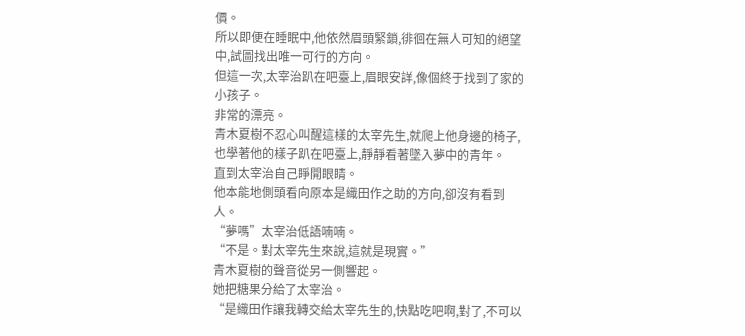價。
所以即便在睡眠中,他依然眉頭緊鎖,徘徊在無人可知的絕望中,試圖找出唯一可行的方向。
但這一次,太宰治趴在吧臺上,眉眼安詳,像個終于找到了家的小孩子。
非常的漂亮。
青木夏樹不忍心叫醒這樣的太宰先生,就爬上他身邊的椅子,也學著他的樣子趴在吧臺上,靜靜看著墜入夢中的青年。
直到太宰治自己睜開眼睛。
他本能地側頭看向原本是織田作之助的方向,卻沒有看到人。
“夢嗎”太宰治低語喃喃。
“不是。對太宰先生來說,這就是現實。”
青木夏樹的聲音從另一側響起。
她把糖果分給了太宰治。
“是織田作讓我轉交給太宰先生的,快點吃吧啊,對了,不可以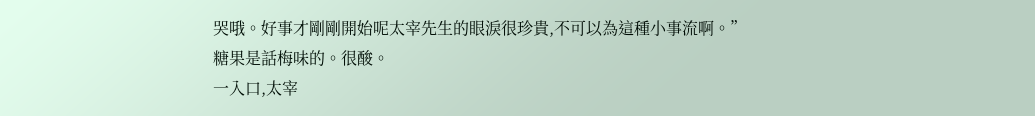哭哦。好事才剛剛開始呢太宰先生的眼淚很珍貴,不可以為這種小事流啊。”
糖果是話梅味的。很酸。
一入口,太宰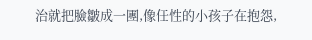治就把臉皺成一團,像任性的小孩子在抱怨,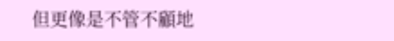但更像是不管不顧地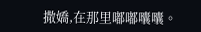撒嬌,在那里嘟嘟囔囔。